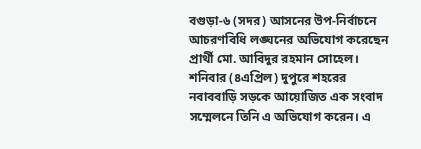বগুড়া-৬ (সদর) আসনের উপ-নির্বাচনে আচরণবিধি লঙ্ঘনের অভিযোগ করেছেন প্রার্থী মো. আবিদুর রহমান সোহেল। শনিবার (৪এপ্রিল) দুপুরে শহরের নবাববাড়ি সড়কে আয়োজিত এক সংবাদ সম্মেলনে তিনি এ অভিযোগ করেন। এ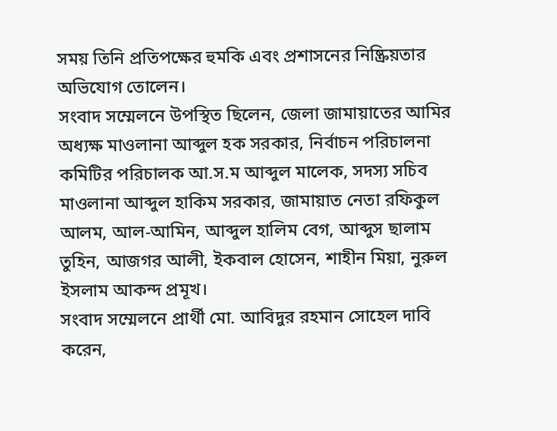সময় তিনি প্রতিপক্ষের হুমকি এবং প্রশাসনের নিষ্ক্রিয়তার অভিযোগ তোলেন।
সংবাদ সম্মেলনে উপস্থিত ছিলেন, জেলা জামায়াতের আমির অধ্যক্ষ মাওলানা আব্দুল হক সরকার, নির্বাচন পরিচালনা কমিটির পরিচালক আ.স.ম আব্দুল মালেক, সদস্য সচিব মাওলানা আব্দুল হাকিম সরকার, জামায়াত নেতা রফিকুল আলম, আল-আমিন, আব্দুল হালিম বেগ, আব্দুস ছালাম তুহিন, আজগর আলী, ইকবাল হোসেন, শাহীন মিয়া, নুরুল ইসলাম আকন্দ প্রমূখ।
সংবাদ সম্মেলনে প্রার্থী মো. আবিদুর রহমান সোহেল দাবি করেন,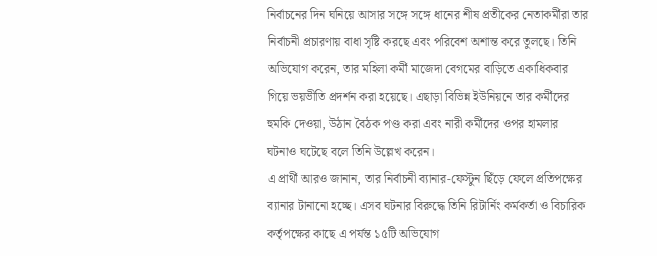নির্বাচনের দিন ঘনিয়ে আসার সঙ্গে সঙ্গে ধানের শীষ প্রতীকের নেতাকর্মীরা তার নির্বাচনী প্রচারণায় বাধা সৃষ্টি করছে এবং পরিবেশ অশান্ত করে তুলছে। তিনি অভিযোগ করেন, তার মহিলা কর্মী মাজেদা বেগমের বাড়িতে একাধিকবার গিয়ে ভয়ভীতি প্রদর্শন করা হয়েছে। এছাড়া বিভিন্ন ইউনিয়নে তার কর্মীদের হুমকি দেওয়া, উঠান বৈঠক পণ্ড করা এবং নারী কর্মীদের ওপর হামলার ঘটনাও ঘটেছে বলে তিনি উল্লেখ করেন।
এ প্রার্থী আরও জানান, তার নির্বাচনী ব্যানার-ফেস্টুন ছিঁড়ে ফেলে প্রতিপক্ষের ব্যানার টানানো হচ্ছে। এসব ঘটনার বিরুদ্ধে তিনি রিটার্নিং কর্মকর্তা ও বিচারিক কর্তৃপক্ষের কাছে এ পর্যন্ত ১৫টি অভিযোগ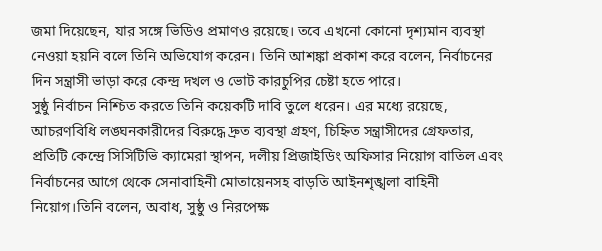জমা দিয়েছেন, যার সঙ্গে ভিডিও প্রমাণও রয়েছে। তবে এখনো কোনো দৃশ্যমান ব্যবস্থা নেওয়া হয়নি বলে তিনি অভিযোগ করেন। তিনি আশঙ্কা প্রকাশ করে বলেন, নির্বাচনের দিন সন্ত্রাসী ভাড়া করে কেন্দ্র দখল ও ভোট কারচুপির চেষ্টা হতে পারে।
সুষ্ঠু নির্বাচন নিশ্চিত করতে তিনি কয়েকটি দাবি তুলে ধরেন। এর মধ্যে রয়েছে, আচরণবিধি লঙ্ঘনকারীদের বিরুদ্ধে দ্রুত ব্যবস্থা গ্রহণ, চিহ্নিত সন্ত্রাসীদের গ্রেফতার, প্রতিটি কেন্দ্রে সিসিটিভি ক্যামেরা স্থাপন, দলীয় প্রিজাইডিং অফিসার নিয়োগ বাতিল এবং নির্বাচনের আগে থেকে সেনাবাহিনী মোতায়েনসহ বাড়তি আইনশৃঙ্খলা বাহিনী নিয়োগ।তিনি বলেন, অবাধ, সুষ্ঠু ও নিরপেক্ষ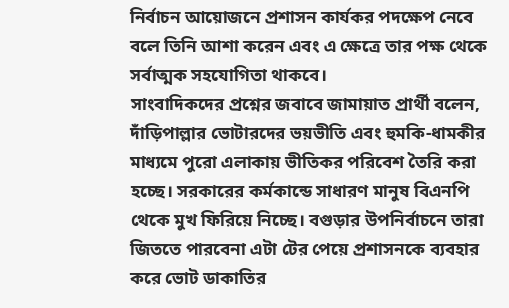নির্বাচন আয়োজনে প্রশাসন কার্যকর পদক্ষেপ নেবে বলে তিনি আশা করেন এবং এ ক্ষেত্রে তার পক্ষ থেকে সর্বাত্মক সহযোগিতা থাকবে।
সাংবাদিকদের প্রশ্নের জবাবে জামায়াত প্রার্থী বলেন, দাঁড়িপাল্লার ভোটারদের ভয়ভীতি এবং হুমকি-ধামকীর মাধ্যমে পুরো এলাকায় ভীতিকর পরিবেশ তৈরি করা হচ্ছে। সরকারের কর্মকান্ডে সাধারণ মানুষ বিএনপি থেকে মুখ ফিরিয়ে নিচ্ছে। বগুড়ার উপনির্বাচনে তারা জিততে পারবেনা এটা টের পেয়ে প্রশাসনকে ব্যবহার করে ভোট ডাকাতির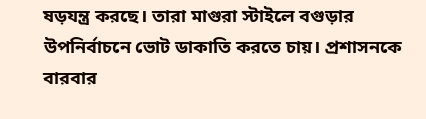ষড়যন্ত্র করছে। তারা মাগুরা স্টাইলে বগুড়ার উপনির্বাচনে ভোট ডাকাতি করতে চায়। প্রশাসনকে বারবার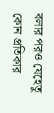বলার পরও যেহেতু কোন প্রতিকার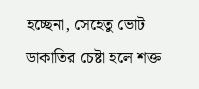হচ্ছেনা, সেহেতু ভোট ডাকাতির চেষ্টা হলে শক্ত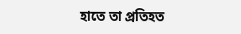হাতে তা প্রতিহত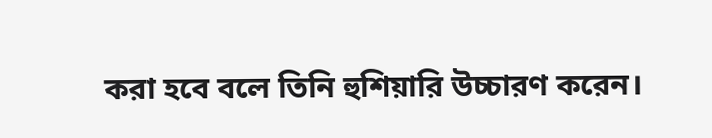করা হবে বলে তিনি হুশিয়ারি উচ্চারণ করেন।